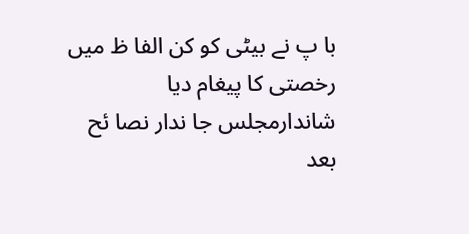با پ نے بیٹی کو کن الفا ظ میں رخصتی کا پیغام دیا شاندارمجلس جا ندار نصا ئح
بعد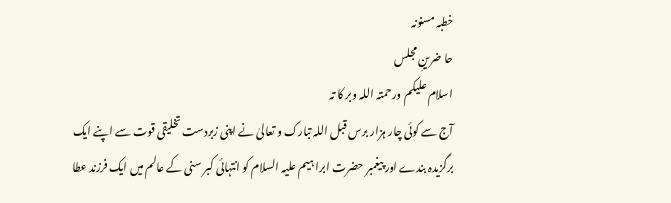خطبہ مسنونہ
حا ضرینِ مجلس
اسلام علیکم ورحمتہ اللہ وبر کا تہ
آج سے کوئی چار ہزار برس قبل اللہ تبارک و تعالیٰ نے اپنی زبردست تخلیقی قوت سے اپنے ایک برگزیدہ بندے اور پیغمبر حضرت ابرا ہیم علیہ السلام کو انتہائی کبر سنی کے عالم میں ایک فرزند عطا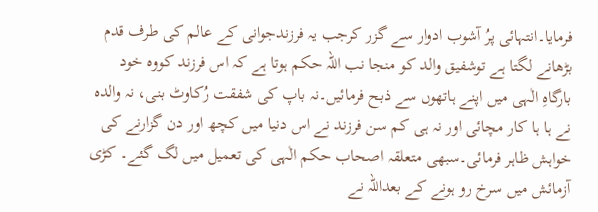فرمایا۔انتہائی پرُ آشوب ادوار سے گزر کرجب یہ فرزندجوانی کے عالم کی طرف قدم بڑھانے لگتا ہے توشفیق والد کو منجا نب اللہ حکم ہوتا ہے کہ اس فرزند کووہ خود بارگاہِ الٰہی میں اپنے ہاتھوں سے ذبح فرمائیں۔نہ باپ کی شفقت رُکاوٹ بنی، نہ والدہ نے ہا ہا کار مچائی اور نہ ہی کم سن فرزند نے اس دنیا میں کچھ اور دن گزارنے کی خواہش ظاہر فرمائی۔سبھی متعلقہ اصحاب حکم الٰہی کی تعمیل میں لگ گئے۔ کڑی آزمائش میں سرخ رو ہونے کے بعداللہ نے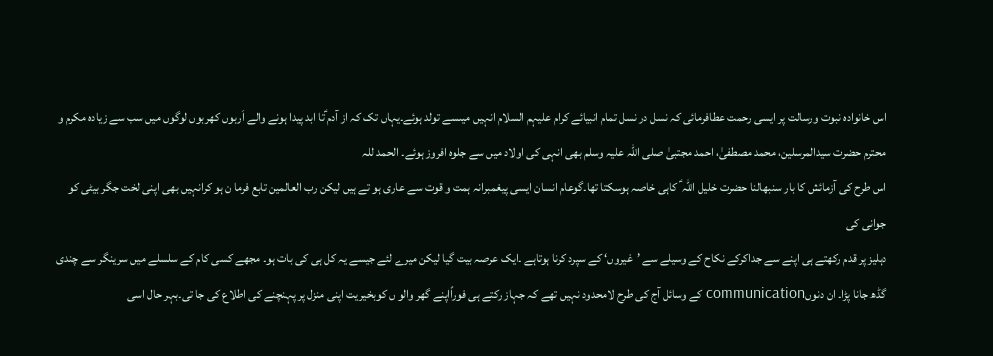اس خانوادہ نبوت ورسالت پر ایسی رحمت عطافرمائی کہ نسل در نسل تمام انبیائے کرام علیہم السلام انہیں میںسے تولد ہوئے۔یہاں تک کہ از آدم ؑتا ابد پیدا ہونے والے اَربوں کھربوں لوگوں میں سب سے زیادہ مکرم و محترم حضرت سیدالمرسلین، محمد مصطفیٰ، احمد مجتبیٰ صلی اللہ علیہ وسلم بھی انہی کی اولاد میں سے جلوہ افروز ہوئے۔ الحمد للہ
اس طرح کی آزمائش کا بار سنبھالنا حضرت خلیل اللہ ؑ کاہی خاصہ ہوسکتا تھا۔گوعام انسان ایسی پیغمبرانہ ہمت و قوت سے عاری ہو تے ہیں لیکن رب العالمین تابع فرما ن ہو کرانہیں بھی اپنی لخت جگر بیٹی کو جوانی کی
دہلیز پر قدم رکھتے ہی اپنے سے جداکرکے نکاح کے وسیلے سے ’غیروں‘ کے سپرد کرنا ہوتاہے ۔ایک عرصہ بیت گیا لیکن میرے لئے جیسے یہ کل ہی کی بات ہو۔ مجھے کسی کام کے سلسلے میں سرینگر سے چندی گڈھ جانا پڑا۔ ان دنوںcommunication کے وسائل آج کی طرح لامحدود نہیں تھے کہ جہاز رکتے ہی فوراًاپنے گھر والو ں کوبخیریت اپنی منزل پر پہنچنے کی اطلاع کی جا تی۔بہر حال اسی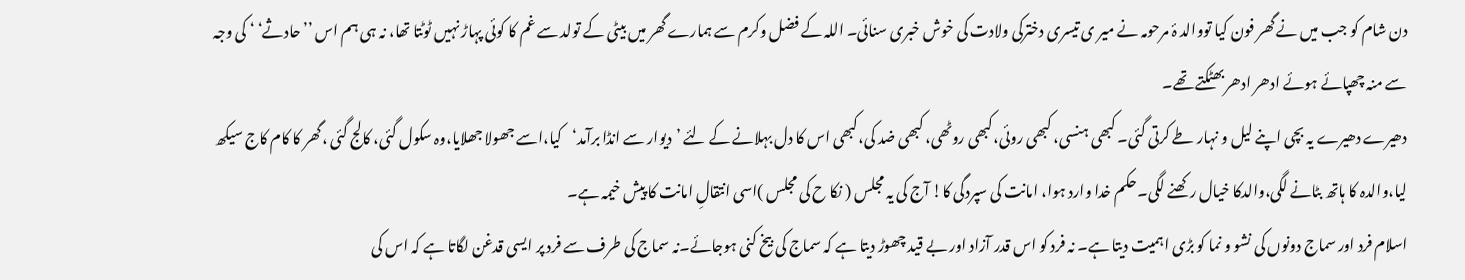دن شام کو جب میں نے گھر فون کیا تووالد ۂ مرحومہ نے میر ی تیسری دخترکی ولادت کی خوش خبری سنائی۔ اللہ کے فضل وکرم سے ہمارے گھر میں بیٹی کے تولد سے غم کا کوئی پہاڑ نہیں ٹوٹتا تھا، نہ ہی ہم اس ’’حادثے‘ ‘ کی وجہ سے منہ چھپائے ہوئے ادھر ادھر بھٹکتے تھے۔
دھیرے دھیرے یہ بچی اپنے لیل و نہار طے کرتی گئی۔ کبھی ہنسی، کبھی روئی،کبھی روٹھی، کبھی ضد کی،کبھی اس کا دل بہلانے کے لئے ’دیوار سے انڈا برآمد‘کیا،اسے جھولا جھلایا،وہ سکول گئی، کالج گئی ،گھر کا کام کاج سیکھ لیا،والدہ کا ہاتھ بٹانے لگی،والدکا خیال رکھنے لگی۔حکم خدا وارد ہوا، امانت کی سپردگی کا! آج کی یہ مجلس ( نکا ح کی مجلس )اسی انتقالِ امانت کا پیش خیمہ ہے۔
اسلام فرد اور سماج دونوں کی نشو و نما کو بڑی اہمیت دیتا ہے۔ نہ فرد کو اس قدر آزاد اور بے قید چھوڑ دیتا ہے کہ سماج کی بیخ کنی ہوجائے۔نہ سماج کی طرف سے فرد پر ایسی قدغن لگاتا ہے کہ اس کی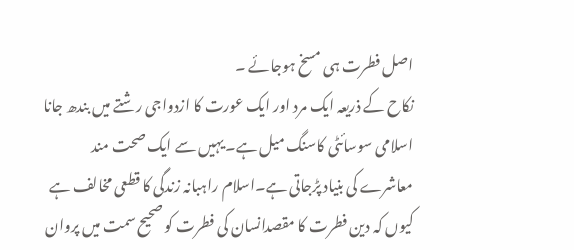اصل فطرت ہی مسخ ہوجائے ۔
نکاح کے ذریعہ ایک مرد اور ایک عورت کا ازدواجی رشتے میں بندھ جانا اسلامی سوسائٹی کاسنگ میل ہے۔ یہیں سے ایک صحت مند معاشرے کی بنیاد پڑجاتی ہے۔اسلام راہبانہ زندگی کا قطعی مخالف ہے کیوں کہ دین فطرت کا مقصدانسان کی فطرت کو صحیح سمت میں پروان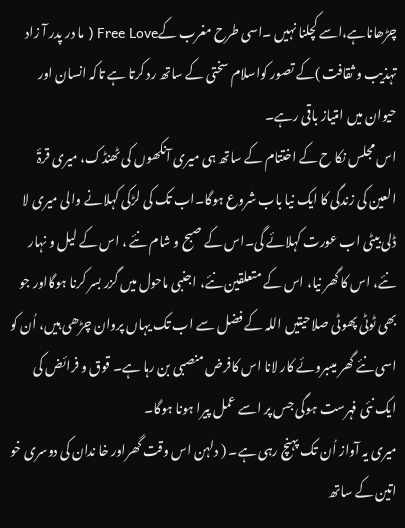چڑھاناہے،اسے کچلنا نہیں ۔اسی طرح مغرب کےFree Love ( ما در پدر آ زاد تہذیب و ثقافت )کے تصور کواسلام سختی کے ساتھ رد کرتا ہے تاکہ انسان اور حیوان میں امتیاز باقی رہے۔
اس مجلس نکا ح کے اختتام کے ساتھ ہی میری آنکھوں کی ٹھنڈک، میری قرۃٔ العین کی زندگی کا ایک نیا باب شروع ہوگا۔اب تک کی لڑکی کہلانے والی میری لا ڈلی بیٹی اب عورت کہلائے گی۔اس کے صبح و شام نئے ، اس کے لیل و نہار نئے، اس کا گھر نیا، اس کے متعلقین نئے، اجنبی ماحول میں گزر بسر کرنا ہوگااور جو بھی ٹوٹی پھوٹی صلاحیتیں اللہ کے فضل سے اب تک یہاں پروان چڑھی ہیں، اُن کو اسی نئے گھر میںبروئے کار لانا اس کافرض منصبی بن رہا ہے۔ قوق و فرائض کی ایک نئی فہرست ہوگی جس پر اسے عمل پیرا ہونا ہوگا۔
میری یہ آواز اُن تک پہنچ رہی ہے۔ ( دلہن اس وقت گھراور خا ندان کی دوسری خو اتین کے ساتھ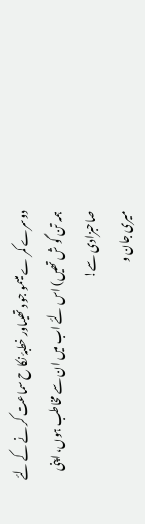دوسرے کمر ے میںمو جو د تھیںاور خطبۂ نکا ح سماعت کر نے کے لئے ہمہ تن گو ش تھیں) اس لئے اب میں ان سے مخاطب ہوں، اپنی صاحبزادی سے!
میری جان و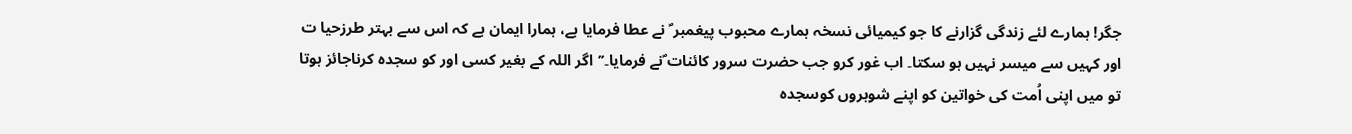جگر! ہمارے لئے زندگی گزارنے کا جو کیمیائی نسخہ ہمارے محبوب پیغمبر ؐ نے عطا فرمایا ہے، ہمارا ایمان ہے کہ اس سے بہتر طرزحیا ت اور کہیں سے میسر نہیں ہو سکتا۔ اب غور کرو جب حضرت سرور کائنات ؐنے فرمایا۔’’اگر اللہ کے بغیر کسی اور کو سجدہ کرناجائز ہوتا تو میں اپنی اُمت کی خواتین کو اپنے شوہروں کوسجدہ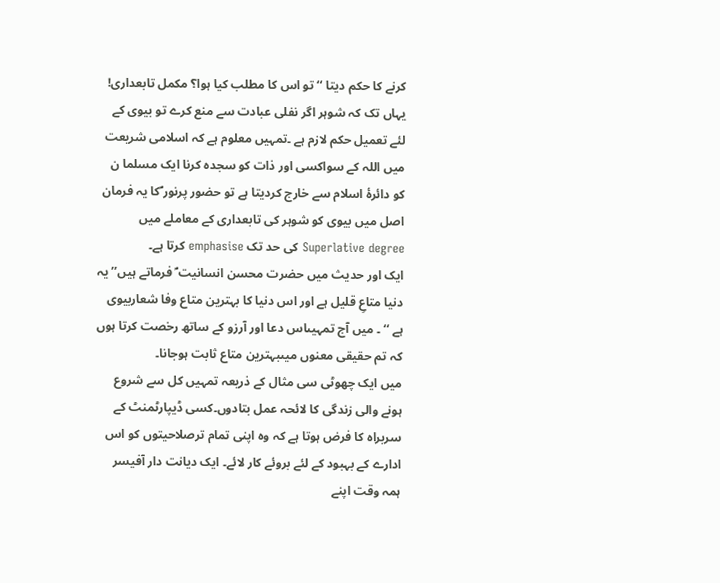کرنے کا حکم دیتا ‘‘ تو اس کا مطلب کیا ہوا؟ مکمل تابعداری! یہاں تک کہ شوہر اگر نفلی عبادت سے منع کرے تو بیوی کے لئے تعمیل حکم لازم ہے ۔تمہیں معلوم ہے کہ اسلامی شریعت میں اللہ کے سواکسی اور ذات کو سجدہ کرنا ایک مسلما ن کو دائرۂ اسلام سے خارج کردیتا ہے تو حضور پرنور ؐکا یہ فرمان اصل میں بیوی کو شوہر کی تابعداری کے معاملے میں Superlative degree کی حد تک emphasise کرتا ہے۔
ایک اور حدیث میں حضرت محسن انسانیت ؐ فرماتے ہیں’’یہ دنیا متاعِ قلیل ہے اور اس دنیا کا بہترین متاع وفا شعاربیوی ہے ‘‘ ۔ میں آج تمہیںاس دعا اور آرزو کے ساتھ رخصت کرتا ہوں کہ تم حقیقی معنوں میںبہترین متاع ثابت ہوجانا۔
میں ایک چھوٹی سی مثال کے ذریعہ تمہیں کل سے شروع ہونے والی زندگی کا لائحہ عمل بتادوں۔کسی ڈیپارٹمنٹ کے سربراہ کا فرض ہوتا ہے کہ وہ اپنی تمام ترصلاحیتوں کو اس ادارے کے بہبود کے لئے بروئے کار لائے۔ ایک دیانت دار آفیسر ہمہ وقت اپنے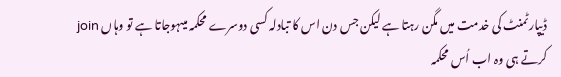ڈیپارٹمنٹ کی خدمت میں مگن رہتا ہے لیکن جس دن اس کا تبادلہ کسی دوسرے محکمہ میںہوجاتا ہے تو وہاں join کرتے ہی وہ اب اُس محکمہ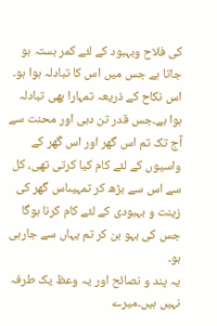کی فلاح وبہبود کے لئے کمر بستہ ہو جاتا ہے جس میں اس کا تبادلہ ہوا ہو۔
اس نکاح کے ذریعہ تمہارا بھی تبادلہ ہوا ہے۔جس قدر تن دہی اور محنت سے آج تک تم اس گھر اور اس گھر کے واسیوں کے لئے کام کیا کرتی تھی، کل سے اس سے بڑھ کر تمہیںاس گھر کی زینت و بہبودی کے لئے کام کرنا ہوگا جس کی بہو بن کر تم یہاں سے جارہی ہو۔
یہ پند و نصائح اور یہ وعظ یک طرفہ نہیں ہیں۔میرے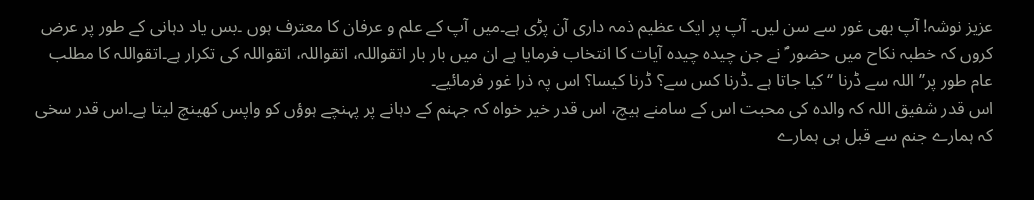عزیز نوشہ! آپ بھی غور سے سن لیں۔ آپ پر ایک عظیم ذمہ داری آن پڑی ہے۔میں آپ کے علم و عرفان کا معترف ہوں ۔بس یاد دہانی کے طور پر عرض کروں کہ خطبہ نکاح میں حضور ؐ نے جن چیدہ چیدہ آیات کا انتخاب فرمایا ہے ان میں بار بار اتقواللہ، اتقواللہ، اتقواللہ کی تکرار ہے۔اتقواللہ کا مطلب عام طور پر’’ اللہ سے ڈرنا ‘‘کیا جاتا ہے ۔ڈرنا کس سے؟ ڈرنا کیسا؟ اس پہ ذرا غور فرمائیے۔
اس قدر شفیق اللہ کہ والدہ کی محبت اس کے سامنے ہیچ، اس قدر خیر خواہ کہ جہنم کے دہانے پر پہنچے ہوؤں کو واپس کھینچ لیتا ہے۔اس قدر سخی کہ ہمارے جنم سے قبل ہی ہمارے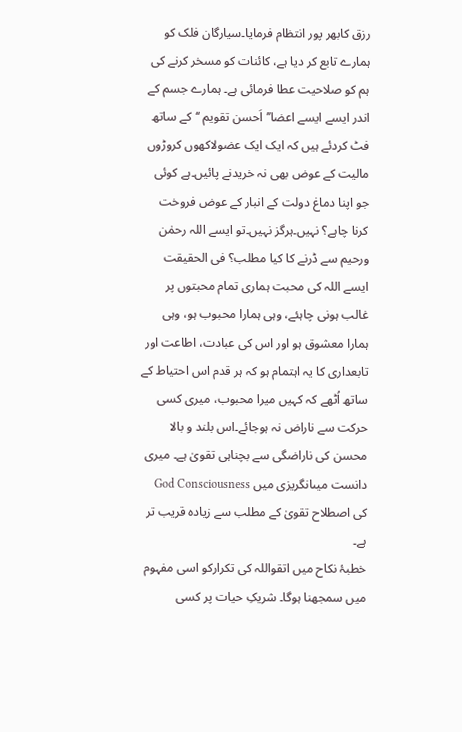رزق کابھر پور انتظام فرمایا۔سیارگان فلک کو ہمارے تابع کر دیا ہے، کائنات کو مسخر کرنے کی ہم کو صلاحیت عطا فرمائی ہے۔ ہمارے جسم کے اندر ایسے ایسے اعضا’’اَحسن تقویم ‘‘کے ساتھ فٹ کردئے ہیں کہ ایک ایک عضولاکھوں کروڑوں مالیت کے عوض بھی نہ خریدنے پائیں۔ہے کوئی جو اپنا دماغ دولت کے انبار کے عوض فروخت کرنا چاہے؟ نہیں۔ہرگز نہیں۔تو ایسے اللہ رحمٰن ورحیم سے ڈرنے کا کیا مطلب؟ فی الحقیقت ایسے اللہ کی محبت ہماری تمام محبتوں پر غالب ہونی چاہئے، وہی ہمارا محبوب ہو، وہی ہمارا معشوق ہو اور اس کی عبادت، اطاعت اور تابعداری کا یہ اہتمام ہو کہ ہر قدم اس احتیاط کے ساتھ اُٹھے کہ کہیں میرا محبوب، میری کسی حرکت سے ناراض نہ ہوجائے۔اس بلند و بالا محسن کی ناراضگی سے بچناہی تقویٰ ہے۔ میری دانست میںانگریزی میں God Consciousness کی اصطلاح تقویٰ کے مطلب سے زیادہ قریب تر ہے۔
خطبۂ نکاح میں اتقواللہ کی تکرارکو اسی مفہوم میں سمجھنا ہوگا۔ شریکِ حیات پر کسی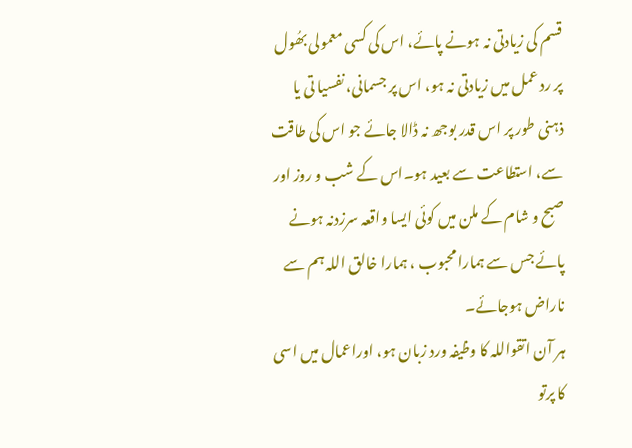قسم کی زیادتی نہ ہونے پائے، اس کی کسی معمولی بھُول پر رد عمل میں زیادتی نہ ہو، اس پر جسمانی، نفسیا تی یا ذہنی طور پر اس قدر بوجھ نہ ڈالا جائے جو اس کی طاقت سے، استطاعت سے بعید ہو۔اس کے شب و روز اور صبح و شام کے ملن میں کوئی ایسا واقعہ سرزدنہ ہونے پائے جس سے ہمارا محبوب ، ہمارا خالق اللہ ہم سے ناراض ہوجائے۔
ہر آن اتقواللہ کا وظیفہ ورد زبان ہو، اوراعمال میں اسی کا پرتو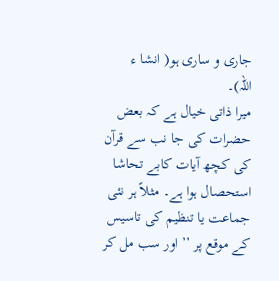جاری و ساری ہو( انشا ء اللہ)۔
میرا ذاتی خیال ہے کہ بعض حضرات کی جا نب سے قرآن کی کچھ آیات کابے تحاشا استحصال ہوا ہے۔ مثلاً ہر نئی جماعت یا تنظیم کی تاسیس کے موقع پر ’’ اور سب مل کر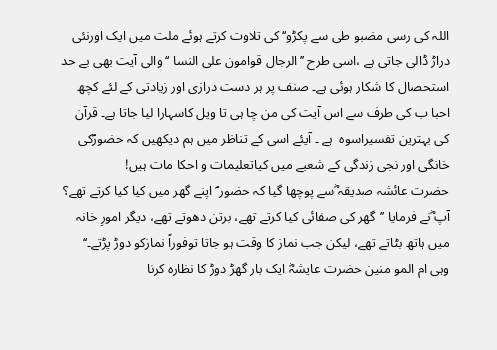اللہ کی رسی مضبو طی سے پکڑو‘‘ کی تلاوت کرتے ہوئے ملت میں ایک اورنئی دراڑ ڈالی جاتی ہے ،اسی طرح ’’الرجال قوامون علی النسا ‘‘والی آیت بھی بے حد استحصال کا شکار ہوئی ہے۔ صنف پر ہر دست درازی اور زیادتی کے لئے کچھ احبا ب کی طرف سے اس آیت کی من چا ہی تا ویل کاسہارا لیا جاتا ہے۔ قرآن کی بہترین تفسیراسوہ  ہے ۔ آیئے اسی کے تناظر میں ہم دیکھیں کہ حضورؐکی خانگی اور نجی زندگی کے شعبے میں کیاتعلیمات و احکا مات ہیں!
حضرت عائشہ صدیقہ ؓسے پوچھا گیا کہ حضور ؐ اپنے گھر میں کیا کیا کرتے تھے؟
آپ ؓنے فرمایا ’’گھر کی صفائی کیا کرتے تھے، برتن دھوتے تھے، دیگر امورِ خانہ میں ہاتھ بٹاتے تھے، لیکن جب نماز کا وقت ہو جاتا توفوراً نمازکو دوڑ پڑتے۔‘‘
وہی ام المو منین حضرت عایشہؓ ایک بار گھڑ دوڑ کا نظارہ کرنا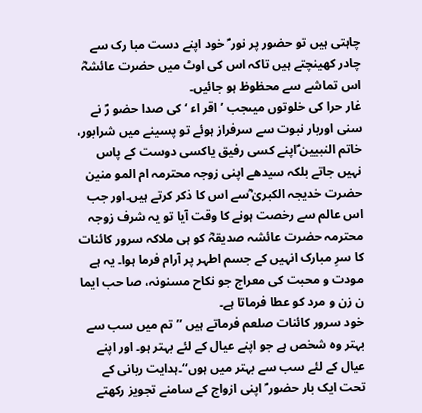چاہتی ہیں تو حضور پر نور ؐ خود اپنے دست مبا رک سے چادر کھینچتے ہیں تاکہ اس کی اوٹ میں حضرت عائشہؓ اس تماشے سے محظوظ ہو جائیں۔
غار حرا کی خلوتوں میںجب ’اقر اء ‘ کی صدا حضو رؐ نے سنی اوربار نبوت سے سرفراز ہوئے تو پسینے میں شرابور، خاتم النبیین ؐاپنے کسی رفیق یاکسی دوست کے پاس نہیں جاتے بلکہ سیدھے اپنی زوجہ محترمہ ام المو منین حضرت خدیجہ الکبریٰ ؓسے اس کا ذکر کرتے ہیں۔اور جب اس عالم سے رخصت ہونے کا وقت آیا تو یہ شرف زوجہ محترمہ حضرت عائشہ صدیقہؓ کو ہی ملاکہ سرور کائنات کا سرِ مبارک انہیں کے جسم اطہر پر آرام فرما ہوا۔ یہ ہے مودت و محبت کی معراج جو نکاح مسنونہ، صا حب ایما ن زن و مرد کو عطا فرماتا ہے۔
خود سرور کائنات صلعم فرماتے ہیں ’’ تم میں سب سے بہتر وہ شخص ہے جو اپنے عیال کے لئے بہتر ہو۔ اور اپنے عیال کے لئے سب سے بہتر میں ہوں‘‘۔ہدایت ربانی کے تحت ایک بار حضور ؐ اپنی ازواج کے سامنے تجویز رکھتے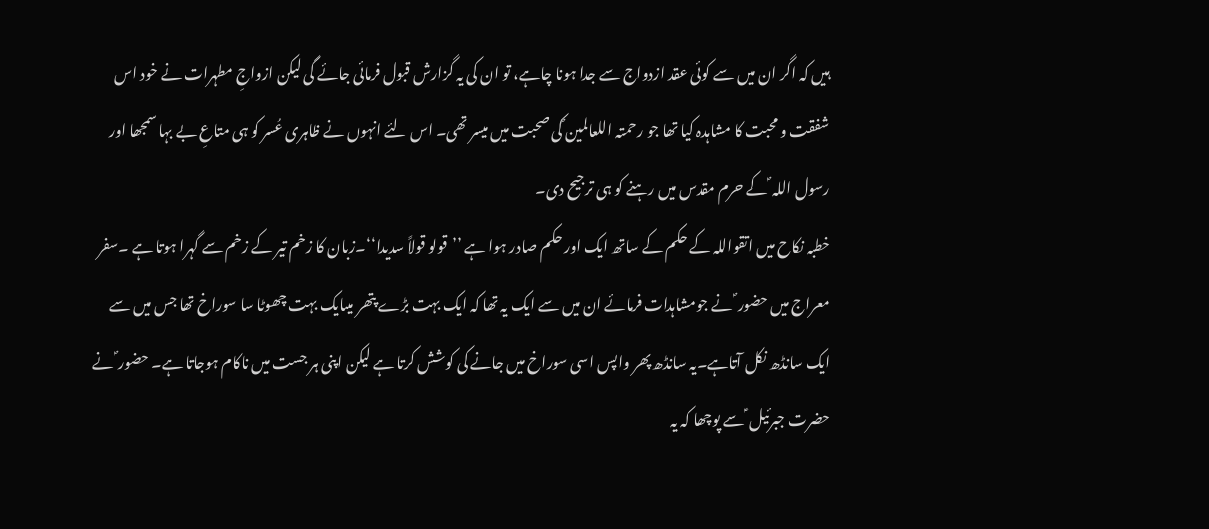ہیں کہ اگر ان میں سے کوئی عقد ازدواج سے جدا ہونا چاہے، تو ان کی یہ گزارش قبول فرمائی جائے گی لیکن ازواجِ مطہرات نے خود اس شفقت و محبت کا مشاہدہ کیا تھا جو رحمتہ اللعالمین ؐکی صحبت میں میسر تھی۔ اس لئے انہوں نے ظاہری عُسر کو ہی متاعِ بے بہا سمجھا اور رسول اللہ ؐ کے حرم مقدس میں رہنے کو ہی ترجیح دی۔
خطبہ نکاح میں اتقواللہ کے حکم کے ساتھ ایک اور حکم صادر ہوا ہے ’’قولو قولاً سدیدا‘‘۔زبان کا زخم تیر کے زخم سے گہرا ہوتا ہے ۔سفر معراج میں حضور ؐ نے جومشاہدات فرمائے ان میں سے ایک یہ تھا کہ ایک بہت بڑے پتھر میںایک بہت چھوٹا سا سوراخ تھا جس میں سے ایک سانڈھ نکل آتاہے۔یہ سانڈھ پھر واپس اسی سوراخ میں جانے کی کوشش کرتا ہے لیکن اپنی ہر جست میں ناکام ہوجاتا ہے۔ حضور ؐ نے حضرت جبرئیل ؑ سے پوچھا کہ یہ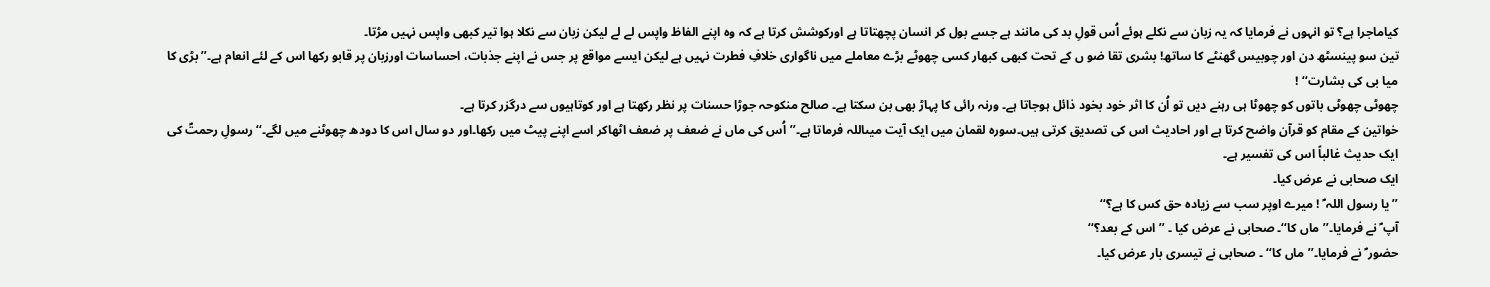کیاماجرا ہے؟ تو انہوں نے فرمایا کہ یہ زبان سے نکلے ہوئے اُس قولِ بد کی مانند ہے جسے بول کر انسان پچھتاتا ہے اورکوشش کرتا ہے کہ وہ اپنے الفاظ واپس لے لے لیکن زبان سے نکلا ہوا تیر کبھی واپس نہیں مڑتا۔
تین سو پینسٹھ دن اور چوبیس گھنٹے کا ساتھ! بشری تقا ضو ں کے تحت کبھی کبھار کسی چھوٹے بڑے معاملے میں ناگواری خلافِ فطرت نہیں ہے لیکن ایسے مواقع پر جس نے اپنے جذبات، احساسات اورزبان پر قابو رکھا اس کے لئے انعام ہے۔’’بڑی کا میا بی کی بشارت‘‘ !
چھوٹی چھوٹی باتوں کو چھوٹا ہی رہنے دیں تو اُن کا اثر خود بخود ذائل ہوجاتا ہے۔ ورنہ رائی کا پہاڑ بھی بن سکتا ہے۔ صالح منکوحہ جوڑا حسنات پر نظر رکھتا ہے اور کوتاہیوں سے درگزر کرتا ہے۔
خواتین کے مقام کو قرآن واضح کرتا ہے اور احادیث اس کی تصدیق کرتی ہیں۔سورہ لقمان میں ایک آیت میںاللہ فرماتا ہے۔’’اُس کی ماں نے ضعف پر ضعف اٹھاکر اسے اپنے پیٹ میں رکھا۔اور دو سال اس کا دودھ چھوٹنے میں لگے۔‘‘ رسولِ رحمتؐ کی ایک حدیث غالباً اس کی تفسیر ہے۔
ایک صحابی نے عرض کیا۔
’’یا رسول اللہ ؐ ! میرے اوپر سب سے زیادہ حق کس کا ہے؟‘‘
آپ ؐ نے فرمایا۔’’ماں کا‘‘۔ صحابی نے عرض کیا ۔ ’’اس کے بعد؟‘‘
حضور ؐ نے فرمایا۔’’ماں کا‘‘ ۔ صحابی نے تیسری بار عرض کیا۔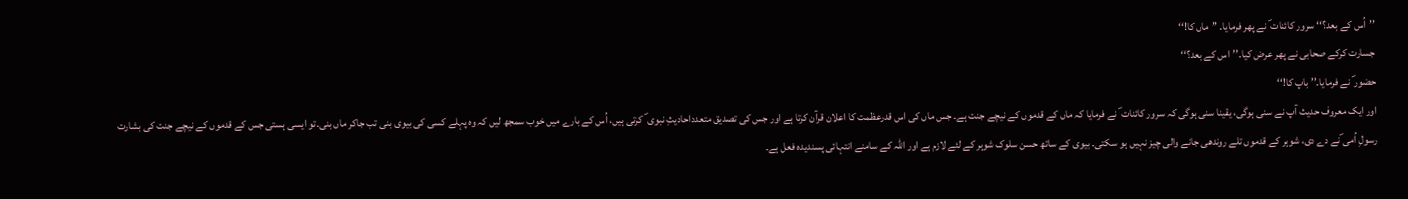’’اُس کے بعد؟‘‘ سرور کائنات ؐ نے پھر فرمایا۔ ’’ماں کا!‘‘
جسارت کرکے صحابی نے پھر عرض کیا۔’’اس کے بعد؟‘‘
حضور ؐ نے فرمایا۔’’ باپ کا!‘‘
اور ایک معروف حدیث آپ نے سنی ہوگی، یقینا سنی ہوگی کہ سرور کائنات ؐ نے فرمایا کہ ماں کے قدموں کے نیچے جنت ہے۔ جس ماں کی اس قدرعظمت کا اعلان قرآن کرتا ہے اور جس کی تصدیق متعدداحادیثِ نبوی ؐ کرتی ہیں، اُس کے بارے میں خوب سمجھ لیں کہ وہ پہلے کسی کی بیوی بنی تب جاکر ماں بنی۔تو ایسی ہستی جس کے قدموں کے نیچے جنت کی بشارت رسولِ اُمی ؐنے دے دی، شوہر کے قدموں تلے روندھی جانے والی چیز نہیں ہو سکتی۔ بیوی کے ساتھ حسن سلوک شوہر کے لئے لازم ہے اور اللہ کے سامنے انتہائی پسندیدہ فعل ہے۔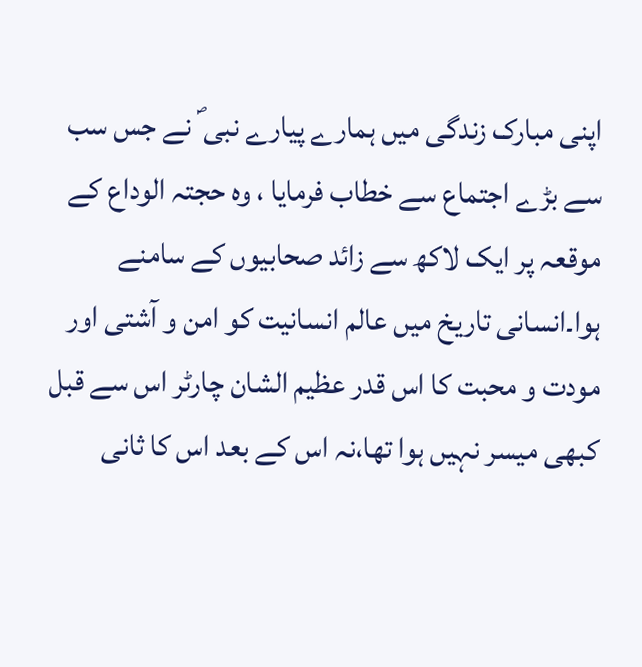اپنی مبارک زندگی میں ہمارے پیارے نبی ؐ نے جس سب سے بڑے اجتماع سے خطاب فرمایا ، وہ حجتہ الوداع کے موقعہ پر ایک لاکھ سے زائد صحابیوں کے سامنے ہوا۔انسانی تاریخ میں عالم انسانیت کو امن و آشتی اور مودت و محبت کا اس قدر عظیم الشان چارٹر اس سے قبل کبھی میسر نہیں ہوا تھا،نہ اس کے بعد اس کا ثانی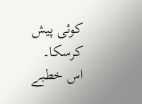کوئی پیش کرسکا۔ اس خطبے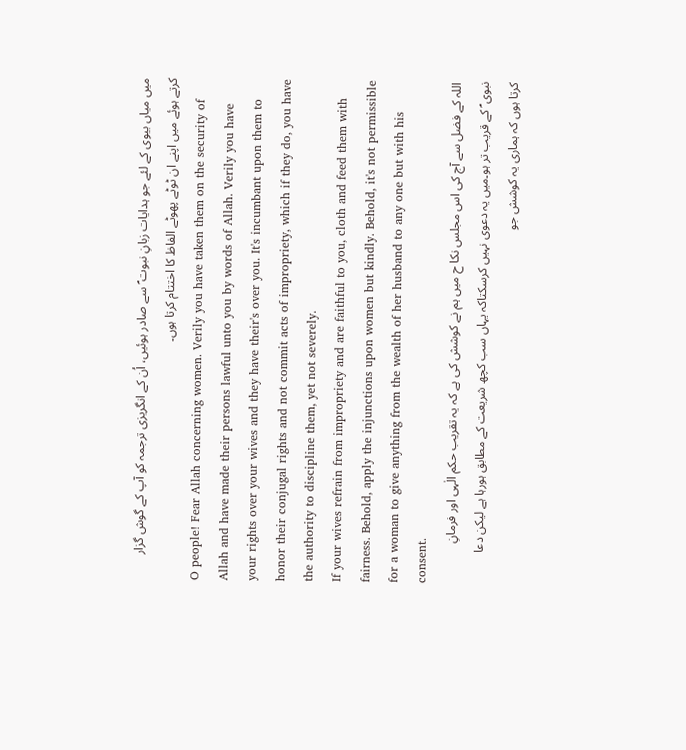میں میاں بیوی کے لئے جو ہدایات زبانِ نبوت ؐ سے صادر ہوئیں، اُن کے انگریزی ترجمہ کو آپ کے گوش گزار کرتے ہوئے میں اپنے ان ٹوٹے پھوٹے الفاظ کا اختتام کرتا ہوں۔
O people! Fear Allah concerning women. Verily you have taken them on the security of Allah and have made their persons lawful unto you by words of Allah. Verily you have your rights over your wives and they have their's over you. It's incumbant upon them to honor their conjugal rights and not commit acts of impropriety, which if they do, you have the authority to discipline them, yet not severely.
If your wives refrain from impropriety and are faithful to you, cloth and feed them with fairness. Behold, apply the injunctions upon women but kindly. Behold, it's not permissible for a woman to give anything from the wealth of her husband to any one but with his consent.
اللہ کے فضل سے آج کی اس مجلس نکا ح میں ہم نے کوشش کی ہے کہ یہ تقریب حکم الٰہی اور فرمانِ نبوی ؐ کے قریب تر ہو۔میں یہ دعوی نہیں کرسکتاکہ یہاں سب کچھ شریعت کے مطابق ہورہا ہے لیکن دعا کرتا ہوں کہ ہماری یہ کوشش جو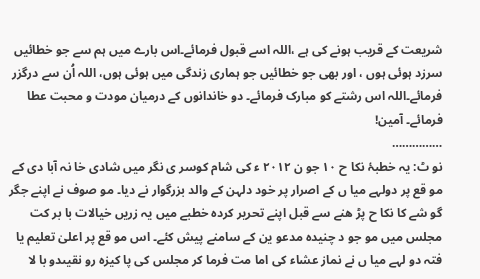شریعت کے قریب ہونے کی ہے ،اللہ اسے قبول فرمائے۔اس بارے میں ہم سے جو خطائیں سرزد ہوئی ہوں ، اور بھی جو خطائیں جو ہماری زندگی میں ہوئی ہوں، اللہ اُن سے درگزر فرمائے۔اللہ اس رشتے کو مبارک فرمائے۔ دو خاندانوں کے درمیان مودت و محبت عطا فرمائے۔ آمین!
……………
نو ٹ: یہ خطبۂ نکا ح ۱۰ جو ن ۲۰۱۲ ء کی شام کوسر ی نگر میں شادی خا نہ آبا دی کے مو قع پر دولہے میا ں کے اصرار پر خود دلہن کے والد بزرگوار نے دیا۔ مو صوف نے اپنے جگر گو شے کا نکا ح پڑ ھنے سے قبل اپنے تحریر کردہ خطبے میں یہ زریں خیالات با بر کت مجلس میں مو جو د چنیدہ مدعو ین کے سامنے پیش کئے۔ اس مو قع پر اعلیٰ تعلیم یا فتہ دو لہے میا ں نے نماز عشاء کی اما مت فرما کر مجلس کی پا کیزہ رو نقیںدو با لا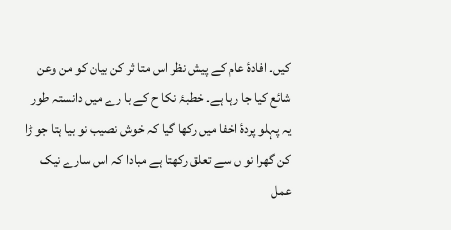کیں۔ افادۂ عام کے پیش نظر اس متا ثر کن بیان کو من وعن شائع کیا جا رہا ہے۔ خطبۂ نکا ح کے با رے میں دانستہ طور یہ پہلو پردۂ اخفا میں رکھا گیا کہ خوش نصیب نو بیا ہتا جو ڑا کن گھرا نو ں سے تعلق رکھتا ہے مبادا کہ اس سارے نیک عمل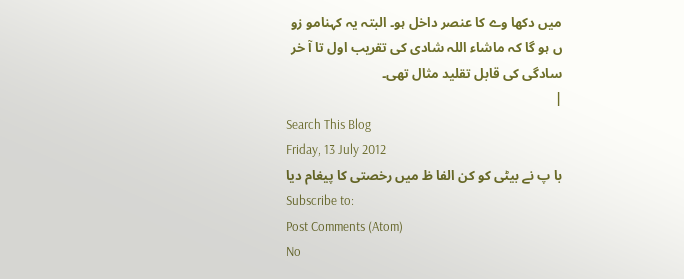میں دکھا وے کا عنصر داخل ہو۔ البتہ یہ کہنامو زو ں ہو گا کہ ماشاء اللہ شادی کی تقریب اول تا آ خر سادگی کی قابل تقلید مثال تھی۔
|
Search This Blog
Friday, 13 July 2012
با پ نے بیٹی کو کن الفا ظ میں رخصتی کا پیغام دیا
Subscribe to:
Post Comments (Atom)
No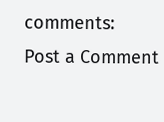comments:
Post a Comment